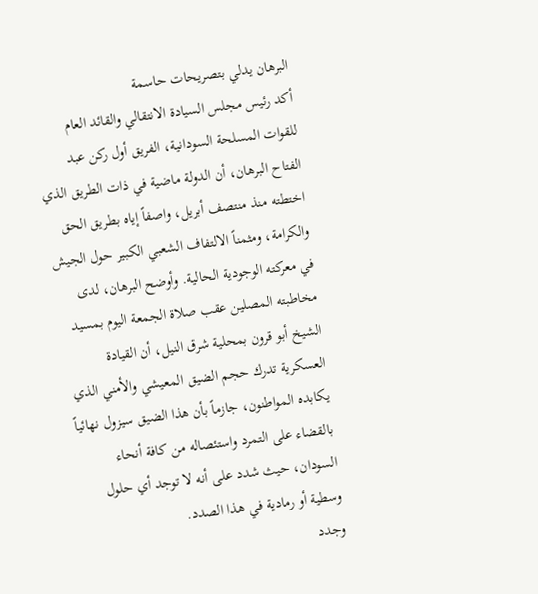البرهان يدلي بتصريحات حاسمة
أكد رئيس مجلس السيادة الانتقالي والقائد العام للقوات المسلحة السودانية، الفريق أول ركن عبد الفتاح البرهان، أن الدولة ماضية في ذات الطريق الذي اختطته منذ منتصف أبريل، واصفاً إياه بطريق الحق والكرامة، ومثمناً الالتفاف الشعبي الكبير حول الجيش في معركته الوجودية الحالية. وأوضح البرهان، لدى مخاطبته المصلين عقب صلاة الجمعة اليوم بمسيد الشيخ أبو قرون بمحلية شرق النيل، أن القيادة العسكرية تدرك حجم الضيق المعيشي والأمني الذي يكابده المواطنون، جازماً بأن هذا الضيق سيزول نهائياً بالقضاء على التمرد واستئصاله من كافة أنحاء السودان، حيث شدد على أنه لا توجد أي حلول وسطية أو رمادية في هذا الصدد.
وجدد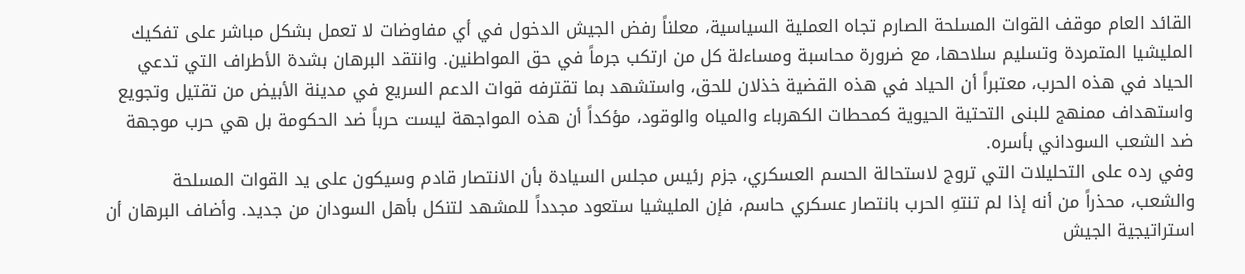القائد العام موقف القوات المسلحة الصارم تجاه العملية السياسية، معلناً رفض الجيش الدخول في أي مفاوضات لا تعمل بشكل مباشر على تفكيك المليشيا المتمردة وتسليم سلاحها، مع ضرورة محاسبة ومساءلة كل من ارتكب جرماً في حق المواطنين. وانتقد البرهان بشدة الأطراف التي تدعي الحياد في هذه الحرب، معتبراً أن الحياد في هذه القضية خذلان للحق، واستشهد بما تقترفه قوات الدعم السريع في مدينة الأبيض من تقتيل وتجويع واستهداف ممنهج للبنى التحتية الحيوية كمحطات الكهرباء والمياه والوقود، مؤكداً أن هذه المواجهة ليست حرباً ضد الحكومة بل هي حرب موجهة ضد الشعب السوداني بأسره.
وفي رده على التحليلات التي تروج لاستحالة الحسم العسكري، جزم رئيس مجلس السيادة بأن الانتصار قادم وسيكون على يد القوات المسلحة والشعب، محذراً من أنه إذا لم تنتهِ الحرب بانتصار عسكري حاسم، فإن المليشيا ستعود مجدداً للمشهد لتنكل بأهل السودان من جديد. وأضاف البرهان أن استراتيجية الجيش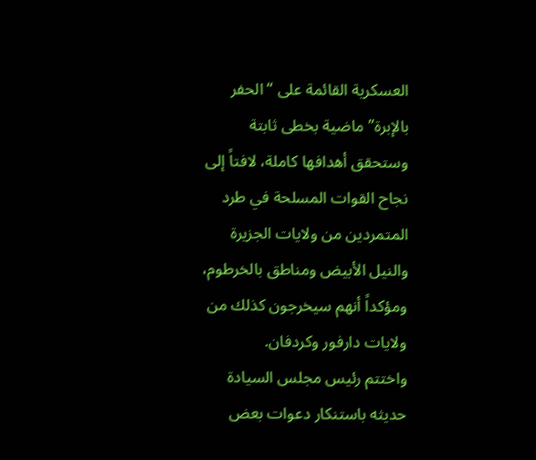العسكرية القائمة على “الحفر بالإبرة” ماضية بخطى ثابتة وستحقق أهدافها كاملة، لافتاً إلى نجاح القوات المسلحة في طرد المتمردين من ولايات الجزيرة والنيل الأبيض ومناطق بالخرطوم، ومؤكداً أنهم سيخرجون كذلك من ولايات دارفور وكردفان.
واختتم رئيس مجلس السيادة حديثه باستنكار دعوات بعض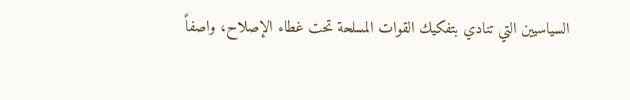السياسيين التي تنادي بتفكيك القوات المسلحة تحت غطاء الإصلاح، واصفاً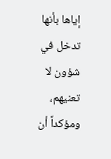إياها بأنها تدخل في شؤون لا تعنيهم، ومؤكداً أن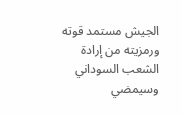الجيش مستمد قوته ورمزيته من إرادة الشعب السوداني وسيمضي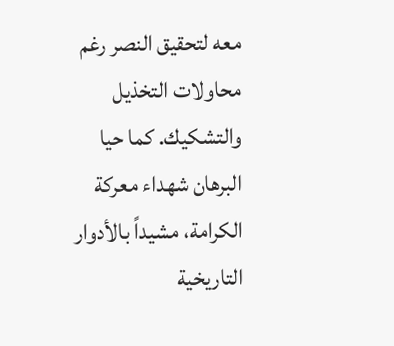معه لتحقيق النصر رغم محاولات التخذيل والتشكيك. كما حيا البرهان شهداء معركة الكرامة، مشيداً بالأدوار التاريخية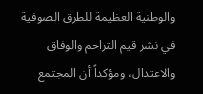والوطنية العظيمة للطرق الصوفية في نشر قيم التراحم والوفاق والاعتدال، ومؤكداً أن المجتمع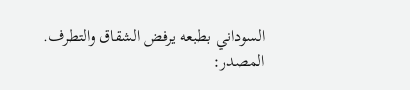السوداني بطبعه يرفض الشقاق والتطرف.
المصدر: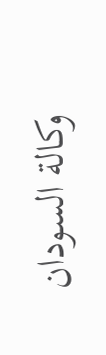وكالة السودان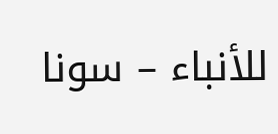للأنباء – سونا